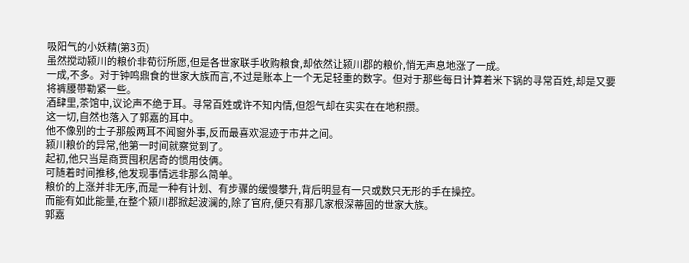吸阳气的小妖精(第3页)
虽然搅动颍川的粮价非荀衍所愿,但是各世家联手收购粮食,却依然让颍川郡的粮价,悄无声息地涨了一成。
一成,不多。对于钟鸣鼎食的世家大族而言,不过是账本上一个无足轻重的数字。但对于那些每日计算着米下锅的寻常百姓,却是又要将裤腰带勒紧一些。
酒肆里,茶馆中,议论声不绝于耳。寻常百姓或许不知内情,但怨气却在实实在在地积攒。
这一切,自然也落入了郭嘉的耳中。
他不像别的士子那般两耳不闻窗外事,反而最喜欢混迹于市井之间。
颍川粮价的异常,他第一时间就察觉到了。
起初,他只当是商贾囤积居奇的惯用伎俩。
可随着时间推移,他发现事情远非那么简单。
粮价的上涨并非无序,而是一种有计划、有步骤的缓慢攀升,背后明显有一只或数只无形的手在操控。
而能有如此能量,在整个颍川郡掀起波澜的,除了官府,便只有那几家根深蒂固的世家大族。
郭嘉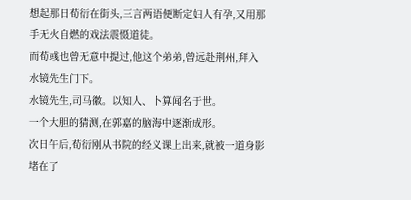想起那日荀衍在街头,三言两语便断定妇人有孕,又用那手无火自燃的戏法震慑道徒。
而荀彧也曾无意中提过,他这个弟弟,曾远赴荆州,拜入水镜先生门下。
水镜先生,司马徽。以知人、卜算闻名于世。
一个大胆的猜测,在郭嘉的脑海中逐渐成形。
次日午后,荀衍刚从书院的经义课上出来,就被一道身影堵在了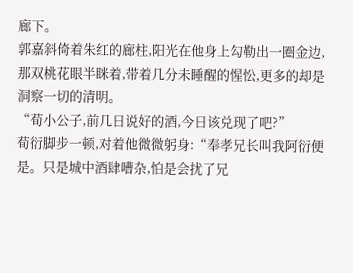廊下。
郭嘉斜倚着朱红的廊柱,阳光在他身上勾勒出一圈金边,那双桃花眼半眯着,带着几分未睡醒的惺忪,更多的却是洞察一切的清明。
“荀小公子,前几日说好的酒,今日该兑现了吧?”
荀衍脚步一顿,对着他微微躬身:“奉孝兄长叫我阿衍便是。只是城中酒肆嘈杂,怕是会扰了兄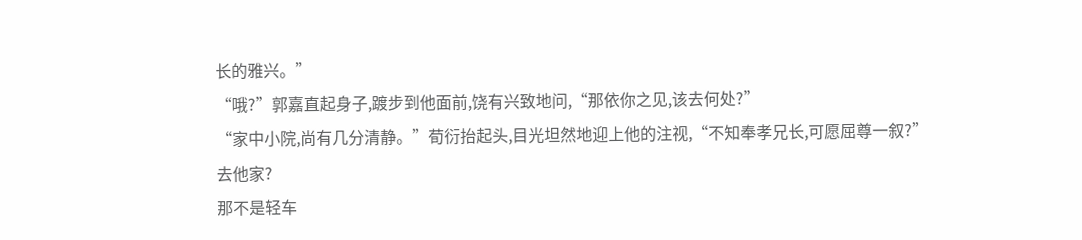长的雅兴。”
“哦?”郭嘉直起身子,踱步到他面前,饶有兴致地问,“那依你之见,该去何处?”
“家中小院,尚有几分清静。”荀衍抬起头,目光坦然地迎上他的注视,“不知奉孝兄长,可愿屈尊一叙?”
去他家?
那不是轻车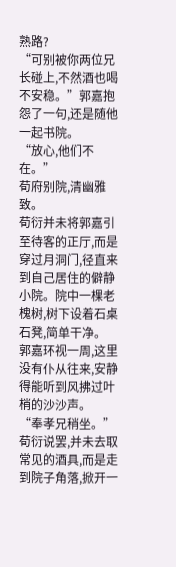熟路?
“可别被你两位兄长碰上,不然酒也喝不安稳。”郭嘉抱怨了一句,还是随他一起书院。
“放心,他们不在。”
荀府别院,清幽雅致。
荀衍并未将郭嘉引至待客的正厅,而是穿过月洞门,径直来到自己居住的僻静小院。院中一棵老槐树,树下设着石桌石凳,简单干净。
郭嘉环视一周,这里没有仆从往来,安静得能听到风拂过叶梢的沙沙声。
“奉孝兄稍坐。”
荀衍说罢,并未去取常见的酒具,而是走到院子角落,掀开一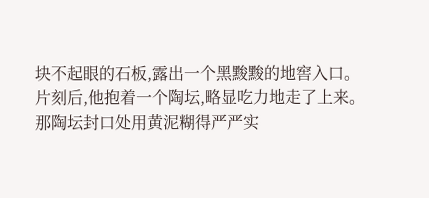块不起眼的石板,露出一个黑黢黢的地窖入口。
片刻后,他抱着一个陶坛,略显吃力地走了上来。
那陶坛封口处用黄泥糊得严严实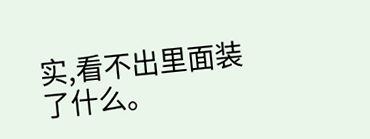实,看不出里面装了什么。